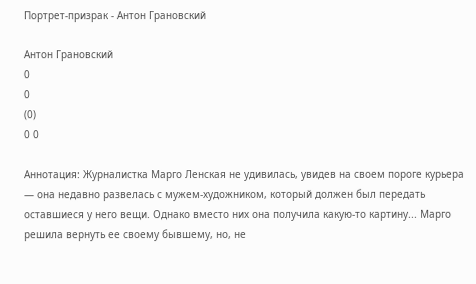Портрет-призрак - Антон Грановский

Антон Грановский
0
0
(0)
0 0

Аннотация: Журналистка Марго Ленская не удивилась, увидев на своем пороге курьера — она недавно развелась с мужем-художником, который должен был передать оставшиеся у него вещи. Однако вместо них она получила какую-то картину... Марго решила вернуть ее своему бывшему, но, не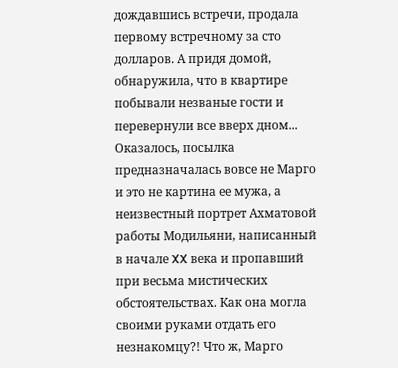дождавшись встречи, продала первому встречному за сто долларов. А придя домой, обнаружила, что в квартире побывали незваные гости и перевернули все вверх дном... Оказалось, посылка предназначалась вовсе не Марго и это не картина ее мужа, а неизвестный портрет Ахматовой работы Модильяни, написанный в начале XX века и пропавший при весьма мистических обстоятельствах. Как она могла своими руками отдать его незнакомцу?! Что ж, Марго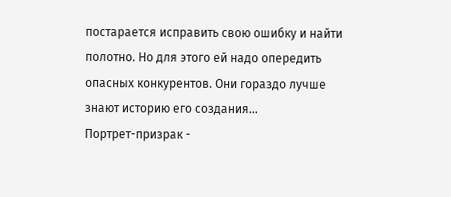постарается исправить свою ошибку и найти полотно. Но для этого ей надо опередить опасных конкурентов. Они гораздо лучше знают историю его создания…
Портрет-призрак -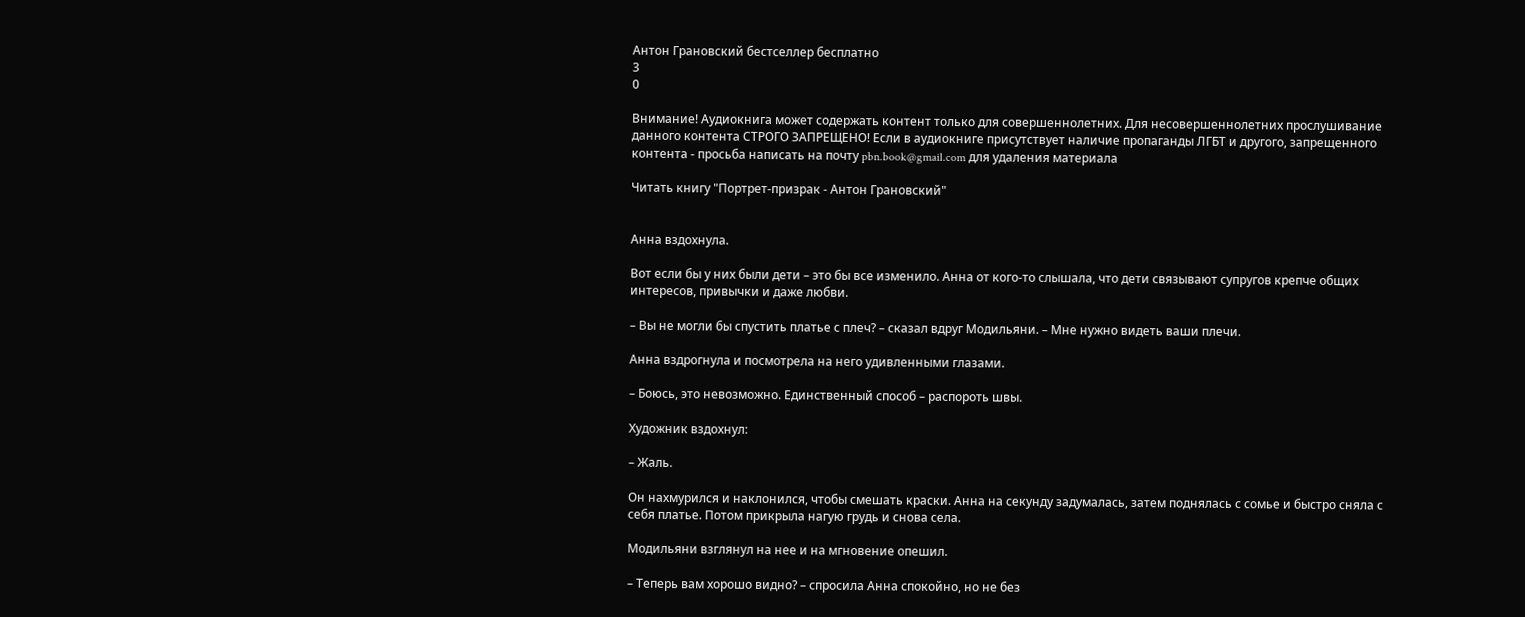Антон Грановский бестселлер бесплатно
3
0

Внимание! Аудиокнига может содержать контент только для совершеннолетних. Для несовершеннолетних прослушивание данного контента СТРОГО ЗАПРЕЩЕНО! Если в аудиокниге присутствует наличие пропаганды ЛГБТ и другого, запрещенного контента - просьба написать на почту pbn.book@gmail.com для удаления материала

Читать книгу "Портрет-призрак - Антон Грановский"


Анна вздохнула.

Вот если бы у них были дети – это бы все изменило. Анна от кого-то слышала, что дети связывают супругов крепче общих интересов, привычки и даже любви.

– Вы не могли бы спустить платье с плеч? – сказал вдруг Модильяни. – Мне нужно видеть ваши плечи.

Анна вздрогнула и посмотрела на него удивленными глазами.

– Боюсь, это невозможно. Единственный способ – распороть швы.

Художник вздохнул:

– Жаль.

Он нахмурился и наклонился, чтобы смешать краски. Анна на секунду задумалась, затем поднялась с сомье и быстро сняла с себя платье. Потом прикрыла нагую грудь и снова села.

Модильяни взглянул на нее и на мгновение опешил.

– Теперь вам хорошо видно? – спросила Анна спокойно, но не без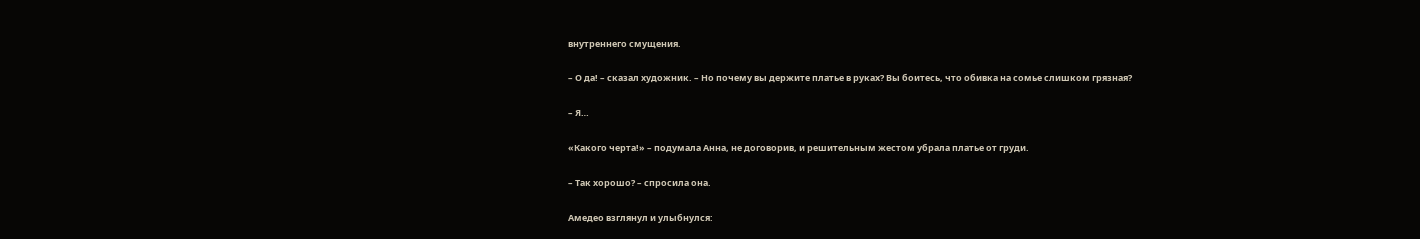внутреннего смущения.

– О да! – сказал художник. – Но почему вы держите платье в руках? Вы боитесь, что обивка на сомье слишком грязная?

– Я…

«Какого черта!» – подумала Анна, не договорив, и решительным жестом убрала платье от груди.

– Так хорошо? – спросила она.

Амедео взглянул и улыбнулся: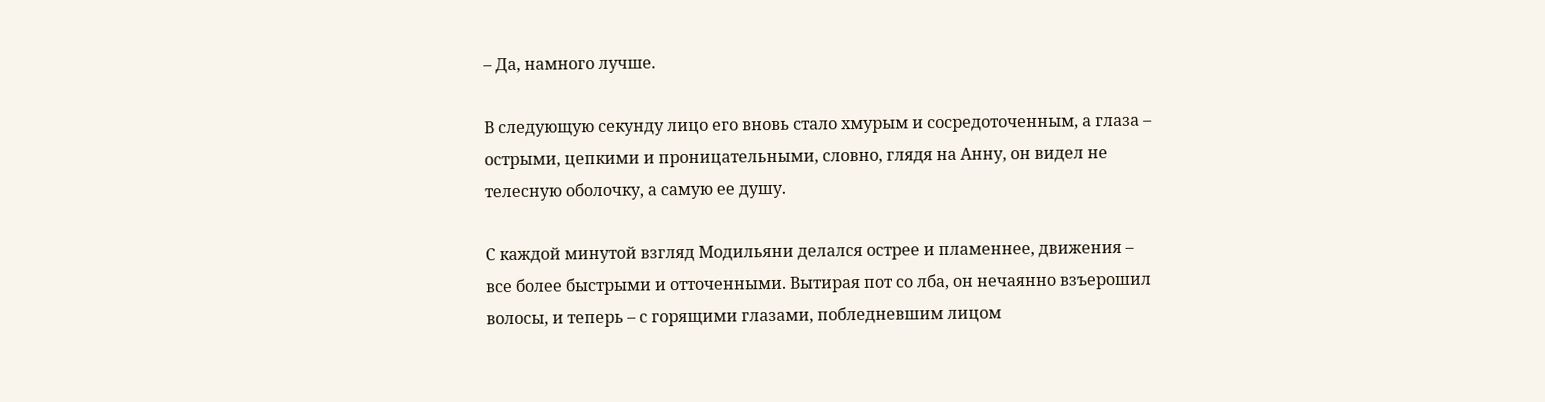– Да, намного лучше.

В следующую секунду лицо его вновь стало хмурым и сосредоточенным, а глаза – острыми, цепкими и проницательными, словно, глядя на Анну, он видел не телесную оболочку, а самую ее душу.

С каждой минутой взгляд Модильяни делался острее и пламеннее, движения – все более быстрыми и отточенными. Вытирая пот со лба, он нечаянно взъерошил волосы, и теперь – с горящими глазами, побледневшим лицом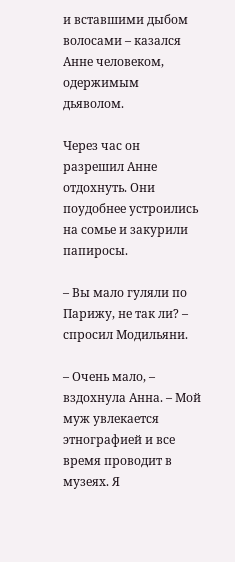и вставшими дыбом волосами – казался Анне человеком, одержимым дьяволом.

Через час он разрешил Анне отдохнуть. Они поудобнее устроились на сомье и закурили папиросы.

– Вы мало гуляли по Парижу, не так ли? – спросил Модильяни.

– Очень мало, – вздохнула Анна. – Мой муж увлекается этнографией и все время проводит в музеях. Я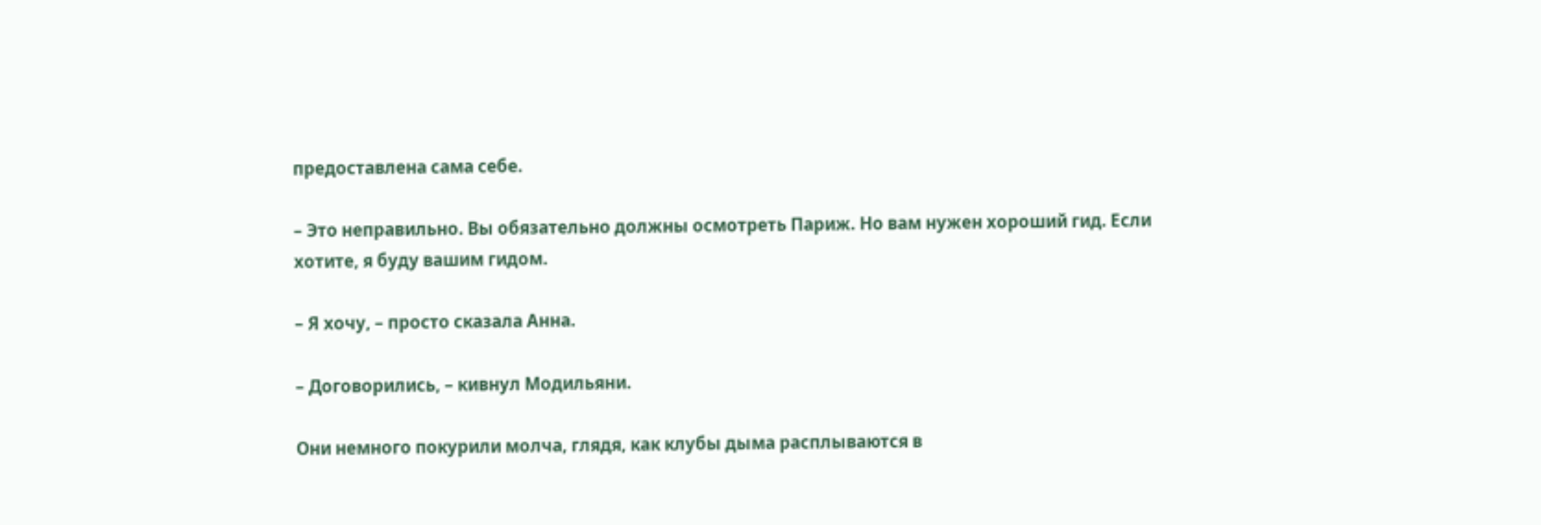предоставлена сама себе.

– Это неправильно. Вы обязательно должны осмотреть Париж. Но вам нужен хороший гид. Если хотите, я буду вашим гидом.

– Я хочу, – просто сказала Анна.

– Договорились, – кивнул Модильяни.

Они немного покурили молча, глядя, как клубы дыма расплываются в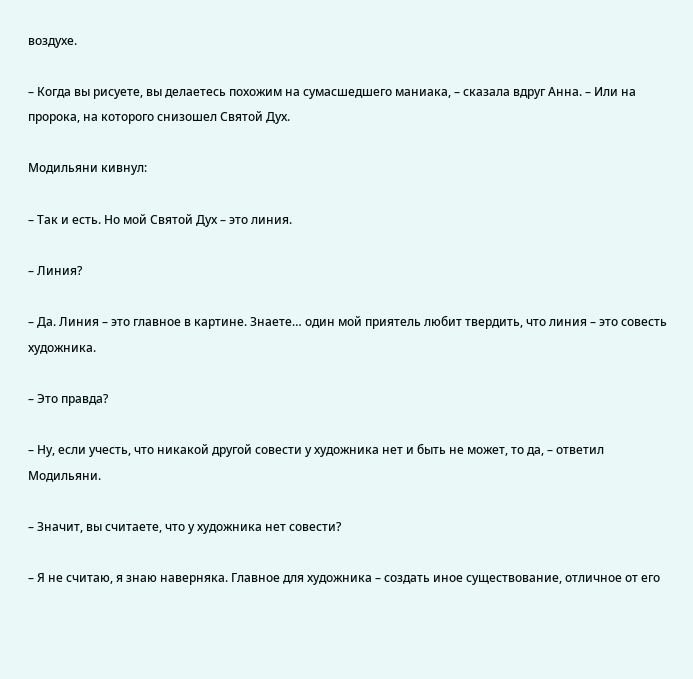воздухе.

– Когда вы рисуете, вы делаетесь похожим на сумасшедшего маниака, – сказала вдруг Анна. – Или на пророка, на которого снизошел Святой Дух.

Модильяни кивнул:

– Так и есть. Но мой Святой Дух – это линия.

– Линия?

– Да. Линия – это главное в картине. Знаете… один мой приятель любит твердить, что линия – это совесть художника.

– Это правда?

– Ну, если учесть, что никакой другой совести у художника нет и быть не может, то да, – ответил Модильяни.

– Значит, вы считаете, что у художника нет совести?

– Я не считаю, я знаю наверняка. Главное для художника – создать иное существование, отличное от его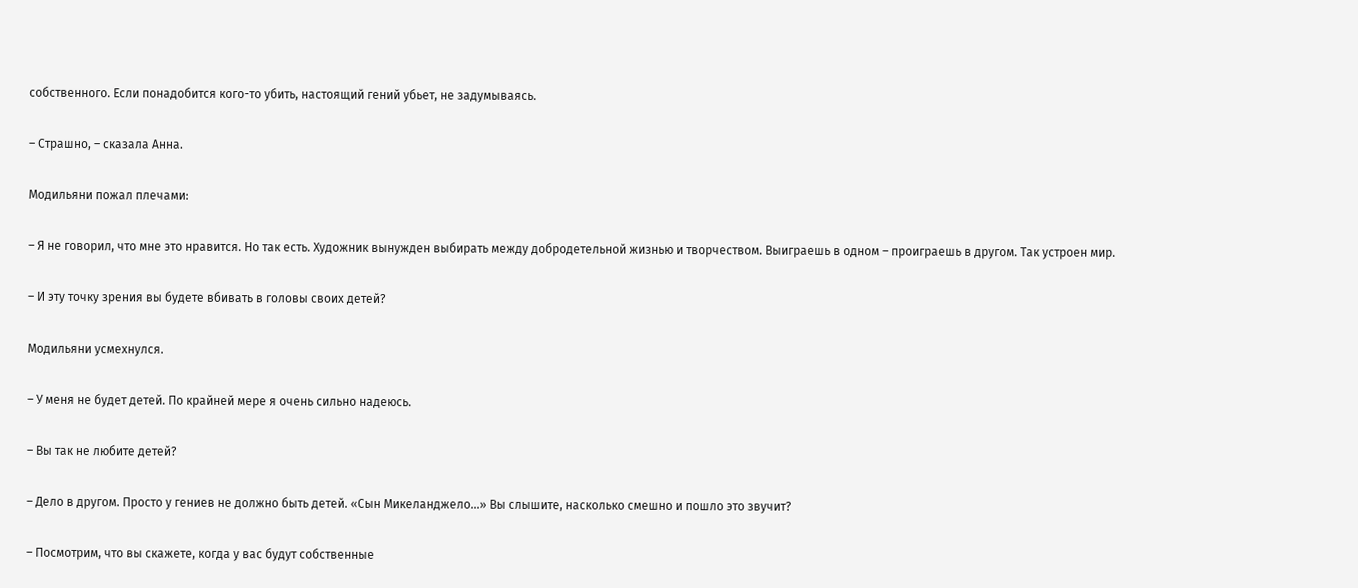собственного. Если понадобится кого-то убить, настоящий гений убьет, не задумываясь.

– Страшно, – сказала Анна.

Модильяни пожал плечами:

– Я не говорил, что мне это нравится. Но так есть. Художник вынужден выбирать между добродетельной жизнью и творчеством. Выиграешь в одном – проиграешь в другом. Так устроен мир.

– И эту точку зрения вы будете вбивать в головы своих детей?

Модильяни усмехнулся.

– У меня не будет детей. По крайней мере я очень сильно надеюсь.

– Вы так не любите детей?

– Дело в другом. Просто у гениев не должно быть детей. «Сын Микеланджело…» Вы слышите, насколько смешно и пошло это звучит?

– Посмотрим, что вы скажете, когда у вас будут собственные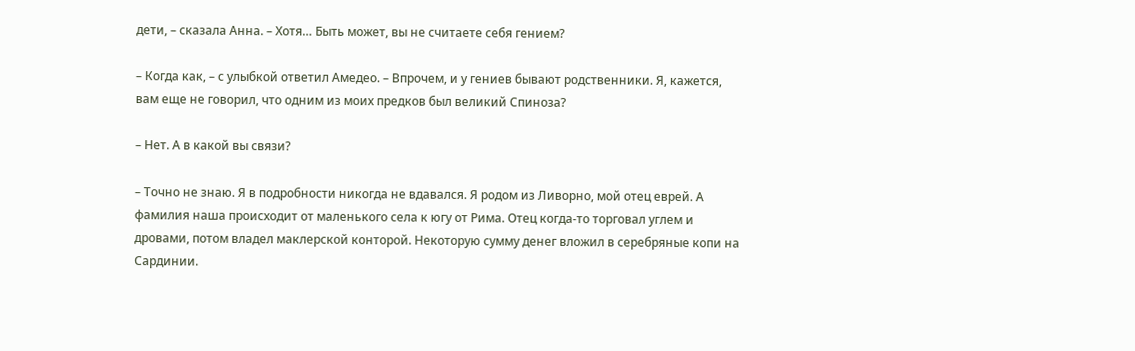дети, – сказала Анна. – Хотя… Быть может, вы не считаете себя гением?

– Когда как, – с улыбкой ответил Амедео. – Впрочем, и у гениев бывают родственники. Я, кажется, вам еще не говорил, что одним из моих предков был великий Спиноза?

– Нет. А в какой вы связи?

– Точно не знаю. Я в подробности никогда не вдавался. Я родом из Ливорно, мой отец еврей. А фамилия наша происходит от маленького села к югу от Рима. Отец когда-то торговал углем и дровами, потом владел маклерской конторой. Некоторую сумму денег вложил в серебряные копи на Сардинии.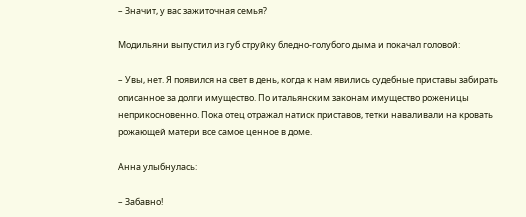– Значит, у вас зажиточная семья?

Модильяни выпустил из губ струйку бледно-голубого дыма и покачал головой:

– Увы, нет. Я появился на свет в день, когда к нам явились судебные приставы забирать описанное за долги имущество. По итальянским законам имущество роженицы неприкосновенно. Пока отец отражал натиск приставов, тетки наваливали на кровать рожающей матери все самое ценное в доме.

Анна улыбнулась:

– Забавно!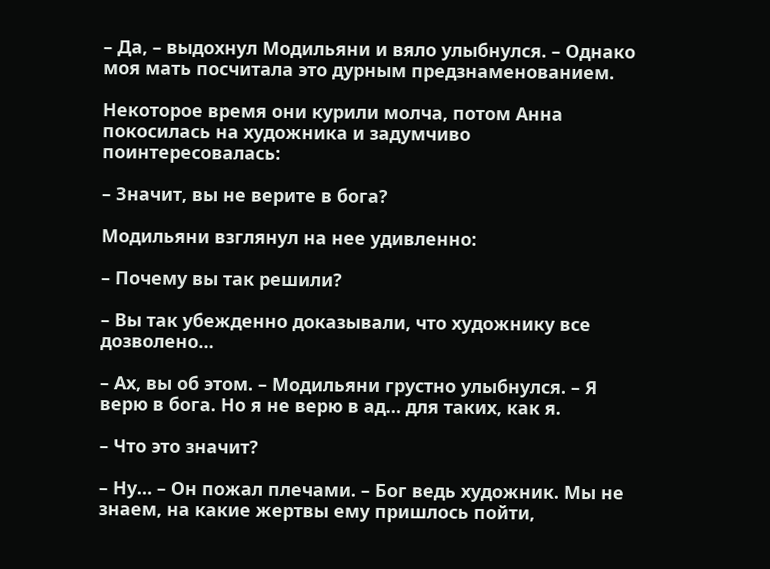– Да, – выдохнул Модильяни и вяло улыбнулся. – Однако моя мать посчитала это дурным предзнаменованием.

Некоторое время они курили молча, потом Анна покосилась на художника и задумчиво поинтересовалась:

– Значит, вы не верите в бога?

Модильяни взглянул на нее удивленно:

– Почему вы так решили?

– Вы так убежденно доказывали, что художнику все дозволено…

– Ах, вы об этом. – Модильяни грустно улыбнулся. – Я верю в бога. Но я не верю в ад… для таких, как я.

– Что это значит?

– Ну… – Он пожал плечами. – Бог ведь художник. Мы не знаем, на какие жертвы ему пришлось пойти,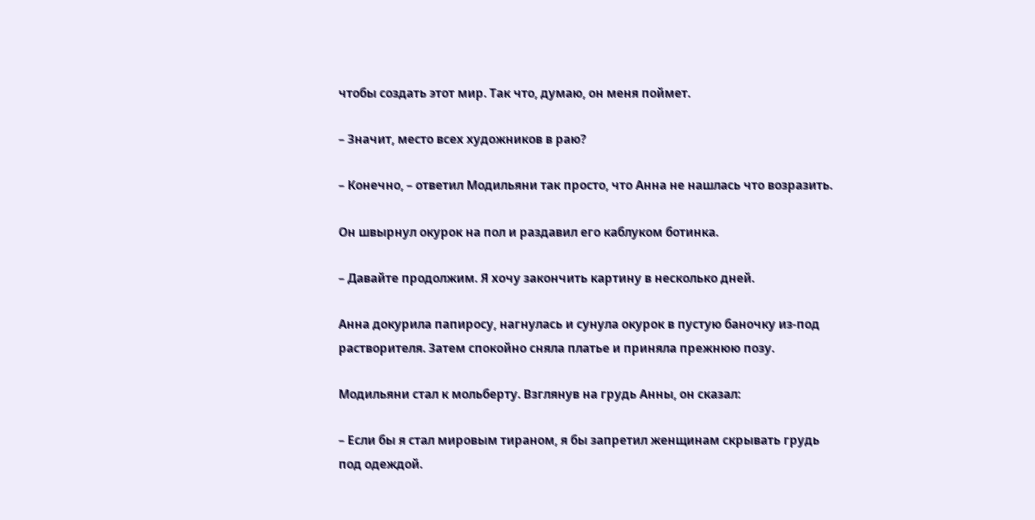чтобы создать этот мир. Так что, думаю, он меня поймет.

– Значит, место всех художников в раю?

– Конечно, – ответил Модильяни так просто, что Анна не нашлась что возразить.

Он швырнул окурок на пол и раздавил его каблуком ботинка.

– Давайте продолжим. Я хочу закончить картину в несколько дней.

Анна докурила папиросу, нагнулась и сунула окурок в пустую баночку из-под растворителя. Затем спокойно сняла платье и приняла прежнюю позу.

Модильяни стал к мольберту. Взглянув на грудь Анны, он сказал:

– Если бы я стал мировым тираном, я бы запретил женщинам скрывать грудь под одеждой.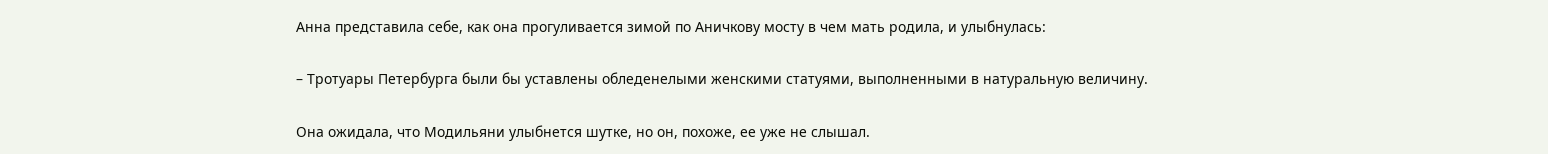Анна представила себе, как она прогуливается зимой по Аничкову мосту в чем мать родила, и улыбнулась:

– Тротуары Петербурга были бы уставлены обледенелыми женскими статуями, выполненными в натуральную величину.

Она ожидала, что Модильяни улыбнется шутке, но он, похоже, ее уже не слышал.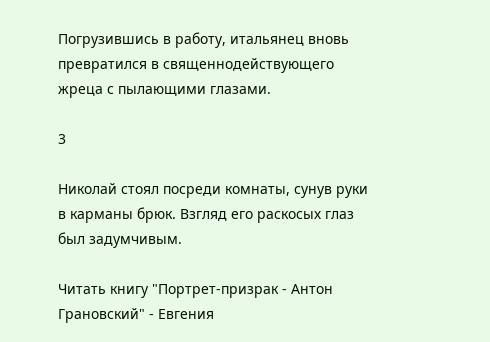Погрузившись в работу, итальянец вновь превратился в священнодействующего жреца с пылающими глазами.

3

Николай стоял посреди комнаты, сунув руки в карманы брюк. Взгляд его раскосых глаз был задумчивым.

Читать книгу "Портрет-призрак - Антон Грановский" - Евгения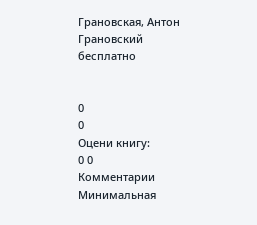Грановская, Антон Грановский бесплатно


0
0
Оцени книгу:
0 0
Комментарии
Минимальная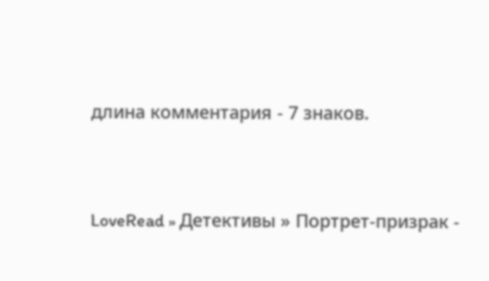длина комментария - 7 знаков.


LoveRead » Детективы » Портрет-призрак -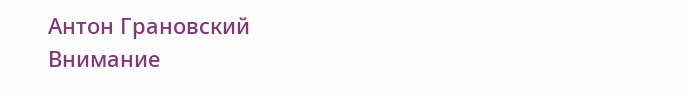Антон Грановский
Внимание